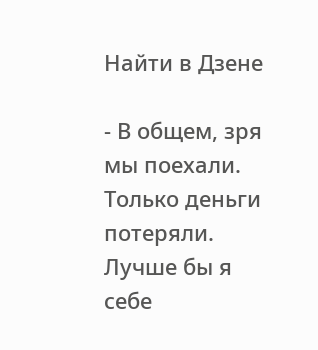Найти в Дзене

- В общем, зря мы поехали. Только деньги потеряли. Лучше бы я себе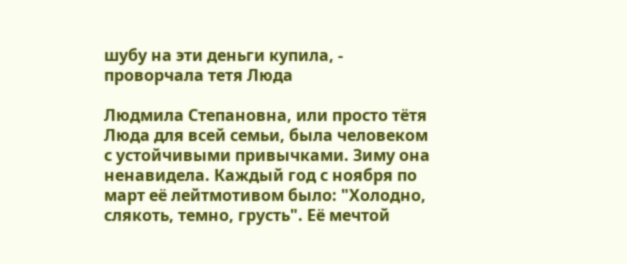шубу на эти деньги купила, - проворчала тетя Люда

Людмила Степановна, или просто тётя Люда для всей семьи, была человеком с устойчивыми привычками. Зиму она ненавидела. Каждый год с ноября по март её лейтмотивом было: "Холодно, слякоть, темно, грусть". Её мечтой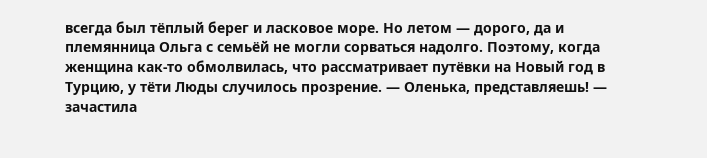всегда был тёплый берег и ласковое море. Но летом — дорого, да и племянница Ольга с семьёй не могли сорваться надолго. Поэтому, когда женщина как-то обмолвилась, что рассматривает путёвки на Новый год в Турцию, у тёти Люды случилось прозрение. — Оленька, представляешь! — зачастила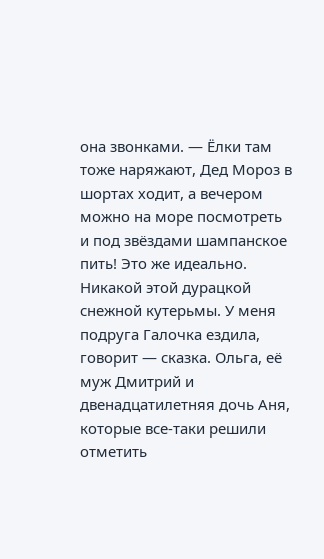она звонками. — Ёлки там тоже наряжают, Дед Мороз в шортах ходит, а вечером можно на море посмотреть и под звёздами шампанское пить! Это же идеально. Никакой этой дурацкой снежной кутерьмы. У меня подруга Галочка ездила, говорит — сказка. Ольга, её муж Дмитрий и двенадцатилетняя дочь Аня, которые все-таки решили отметить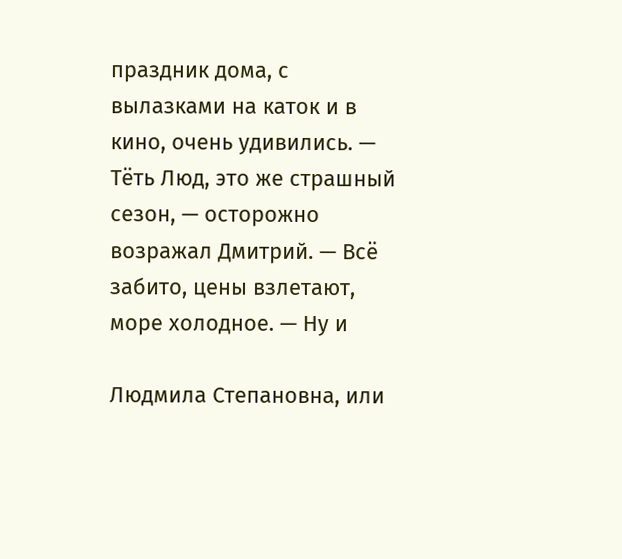праздник дома, с вылазками на каток и в кино, очень удивились. — Тёть Люд, это же страшный сезон, — осторожно возражал Дмитрий. — Всё забито, цены взлетают, море холодное. — Ну и

Людмила Степановна, или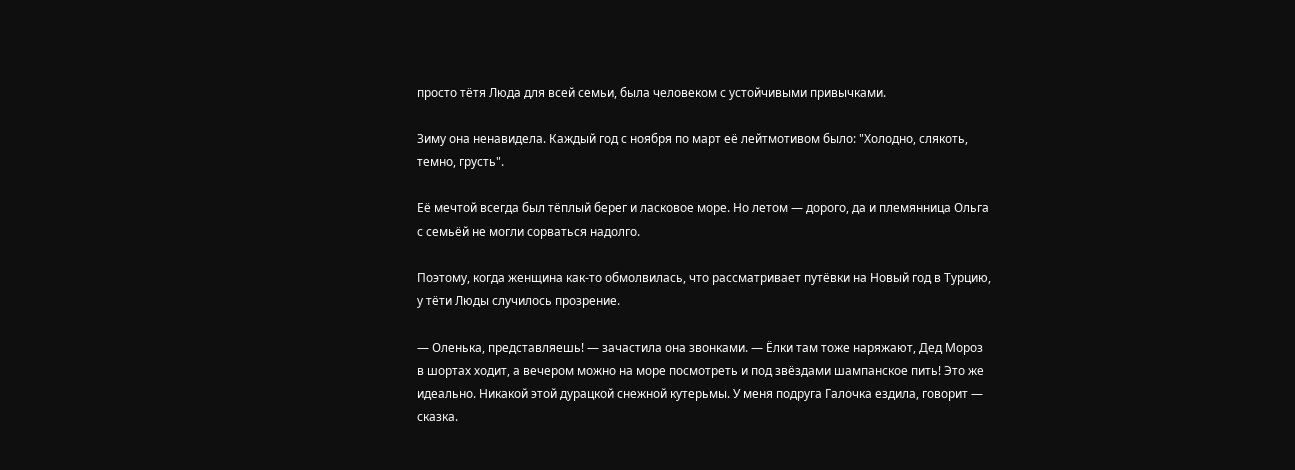просто тётя Люда для всей семьи, была человеком с устойчивыми привычками.

Зиму она ненавидела. Каждый год с ноября по март её лейтмотивом было: "Холодно, слякоть, темно, грусть".

Её мечтой всегда был тёплый берег и ласковое море. Но летом — дорого, да и племянница Ольга с семьёй не могли сорваться надолго.

Поэтому, когда женщина как-то обмолвилась, что рассматривает путёвки на Новый год в Турцию, у тёти Люды случилось прозрение.

— Оленька, представляешь! — зачастила она звонками. — Ёлки там тоже наряжают, Дед Мороз в шортах ходит, а вечером можно на море посмотреть и под звёздами шампанское пить! Это же идеально. Никакой этой дурацкой снежной кутерьмы. У меня подруга Галочка ездила, говорит — сказка.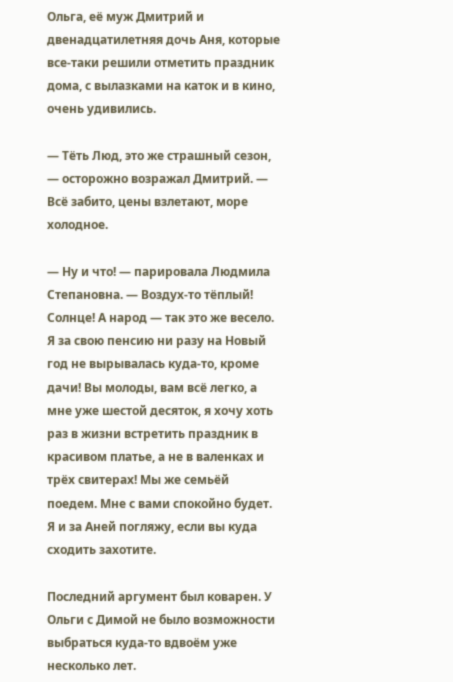Ольга, её муж Дмитрий и двенадцатилетняя дочь Аня, которые все-таки решили отметить праздник дома, с вылазками на каток и в кино, очень удивились.

— Тёть Люд, это же страшный сезон, — осторожно возражал Дмитрий. — Всё забито, цены взлетают, море холодное.

— Ну и что! — парировала Людмила Степановна. — Воздух-то тёплый! Солнце! А народ — так это же весело. Я за свою пенсию ни разу на Новый год не вырывалась куда-то, кроме дачи! Вы молоды, вам всё легко, а мне уже шестой десяток, я хочу хоть раз в жизни встретить праздник в красивом платье, а не в валенках и трёх свитерах! Мы же семьёй поедем. Мне с вами спокойно будет. Я и за Аней погляжу, если вы куда сходить захотите.

Последний аргумент был коварен. У Ольги с Димой не было возможности выбраться куда-то вдвоём уже несколько лет.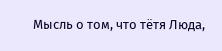Мысль о том, что тётя Люда,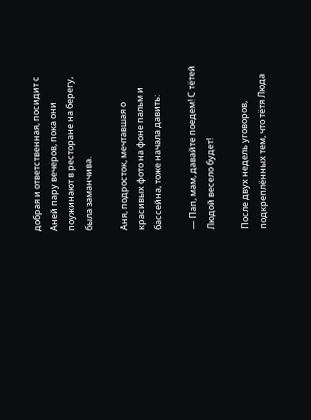добрая и ответственная, посидит с Аней пару вечеров, пока они поужинают в ресторане на берегу, была заманчива.

Аня, подросток, мечтавшая о красивых фото на фоне пальм и бассейна, тоже начала давить:

— Пап, мам, давайте поедем! С тётей Людой весело будет!

После двух недель уговоров, подкреплённых тем, что тётя Люда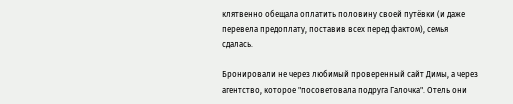клятвенно обещала оплатить половину своей путёвки (и даже перевела предоплату, поставив всех перед фактом), семья сдалась.

Бронировали не через любимый проверенный сайт Димы, а через агентство, которое "посоветовала подруга Галочка". Отель они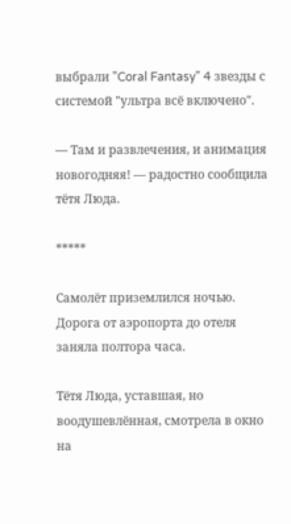выбрали "Coral Fantasy" 4 звезды с системой "ультра всё включено".

— Там и развлечения, и анимация новогодняя! — радостно сообщила тётя Люда.

*****

Самолёт приземлился ночью. Дорога от аэропорта до отеля заняла полтора часа.

Тётя Люда, уставшая, но воодушевлённая, смотрела в окно на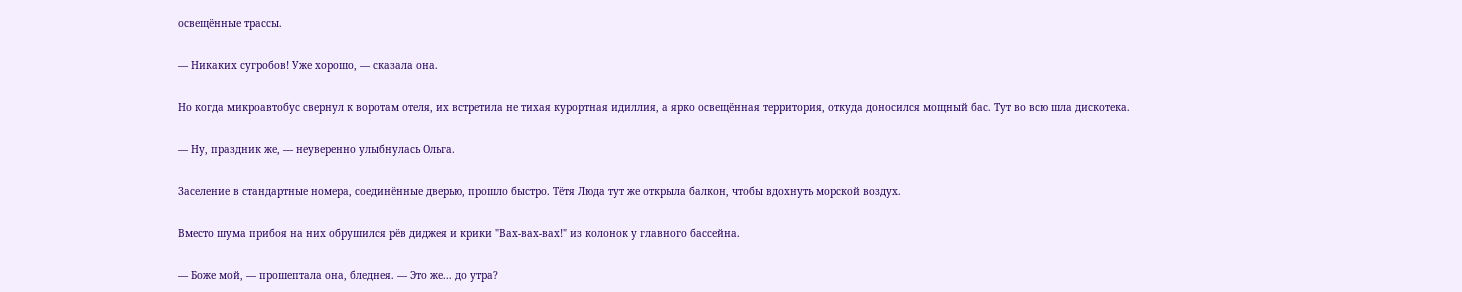освещённые трассы.

— Никаких сугробов! Уже хорошо, — сказала она.

Но когда микроавтобус свернул к воротам отеля, их встретила не тихая курортная идиллия, а ярко освещённая территория, откуда доносился мощный бас. Тут во всю шла дискотека.

— Ну, праздник же, — неуверенно улыбнулась Ольга.

Заселение в стандартные номера, соединённые дверью, прошло быстро. Тётя Люда тут же открыла балкон, чтобы вдохнуть морской воздух.

Вместо шума прибоя на них обрушился рёв диджея и крики "Вах-вах-вах!" из колонок у главного бассейна.

— Боже мой, — прошептала она, бледнея. — Это же... до утра?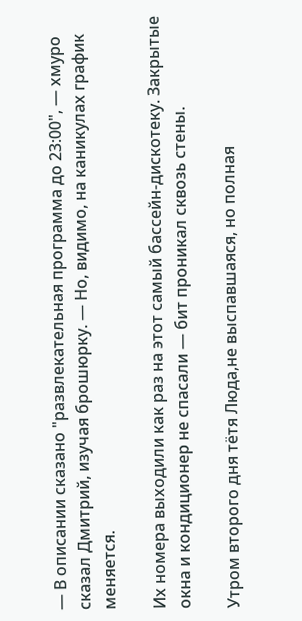— В описании сказано "развлекательная программа до 23:00", — хмуро сказал Дмитрий, изучая брошюрку. — Но, видимо, на каникулах график меняется.

Их номера выходили как раз на этот самый бассейн-дискотеку. Закрытые окна и кондиционер не спасали — бит проникал сквозь стены.

Утром второго дня тётя Люда,не выспавшаяся, но полная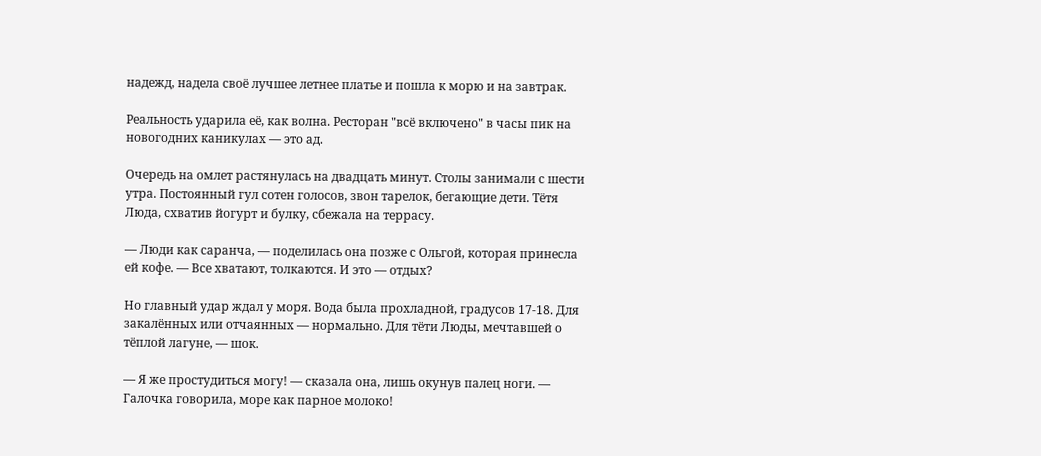надежд, надела своё лучшее летнее платье и пошла к морю и на завтрак.

Реальность ударила её, как волна. Ресторан "всё включено" в часы пик на новогодних каникулах — это ад.

Очередь на омлет растянулась на двадцать минут. Столы занимали с шести утра. Постоянный гул сотен голосов, звон тарелок, бегающие дети. Тётя Люда, схватив йогурт и булку, сбежала на террасу.

— Люди как саранча, — поделилась она позже с Ольгой, которая принесла ей кофе. — Все хватают, толкаются. И это — отдых?

Но главный удар ждал у моря. Вода была прохладной, градусов 17-18. Для закалённых или отчаянных — нормально. Для тёти Люды, мечтавшей о тёплой лагуне, — шок.

— Я же простудиться могу! — сказала она, лишь окунув палец ноги. — Галочка говорила, море как парное молоко!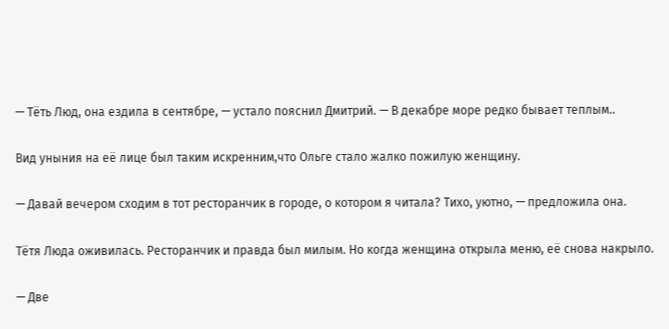— Тёть Люд, она ездила в сентябре, — устало пояснил Дмитрий. — В декабре море редко бывает теплым..

Вид уныния на её лице был таким искренним,что Ольге стало жалко пожилую женщину.

— Давай вечером сходим в тот ресторанчик в городе, о котором я читала? Тихо, уютно, — предложила она.

Тётя Люда оживилась. Ресторанчик и правда был милым. Но когда женщина открыла меню, её снова накрыло.

— Две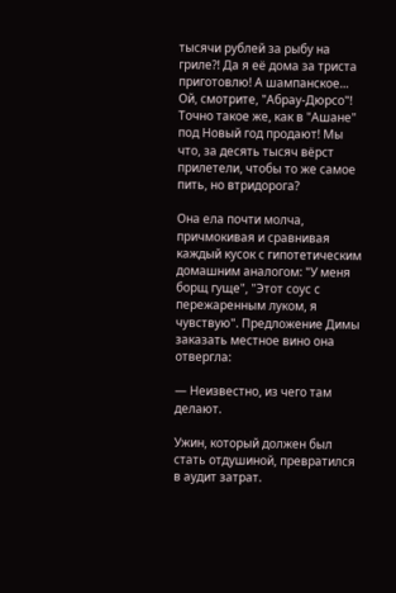тысячи рублей за рыбу на гриле?! Да я её дома за триста приготовлю! А шампанское... Ой, смотрите, "Абрау-Дюрсо"! Точно такое же, как в "Ашане" под Новый год продают! Мы что, за десять тысяч вёрст прилетели, чтобы то же самое пить, но втридорога?

Она ела почти молча, причмокивая и сравнивая каждый кусок с гипотетическим домашним аналогом: "У меня борщ гуще", "Этот соус с пережаренным луком, я чувствую". Предложение Димы заказать местное вино она отвергла:

— Неизвестно, из чего там делают.

Ужин, который должен был стать отдушиной, превратился в аудит затрат.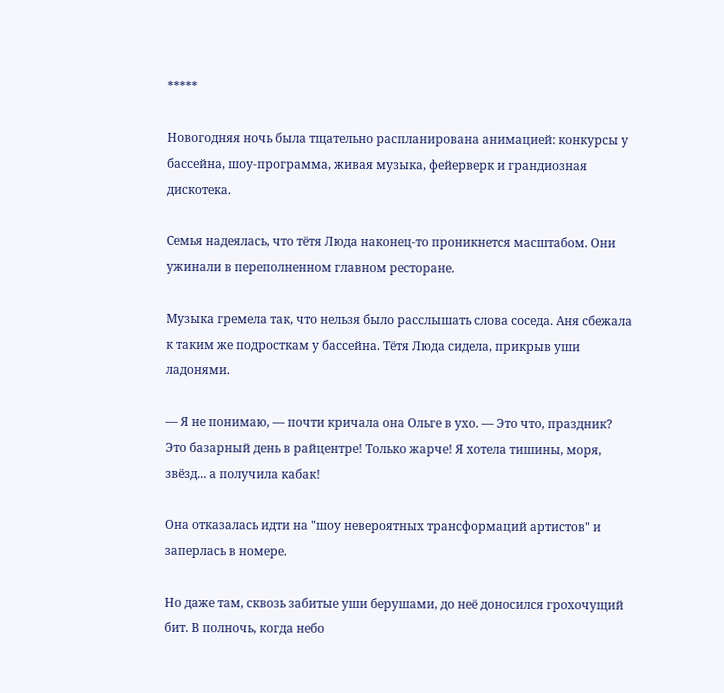*****

Новогодняя ночь была тщательно распланирована анимацией: конкурсы у бассейна, шоу-программа, живая музыка, фейерверк и грандиозная дискотека.

Семья надеялась, что тётя Люда наконец-то проникнется масштабом. Они ужинали в переполненном главном ресторане.

Музыка гремела так, что нельзя было расслышать слова соседа. Аня сбежала к таким же подросткам у бассейна. Тётя Люда сидела, прикрыв уши ладонями.

— Я не понимаю, — почти кричала она Ольге в ухо. — Это что, праздник? Это базарный день в райцентре! Только жарче! Я хотела тишины, моря, звёзд... а получила кабак!

Она отказалась идти на "шоу невероятных трансформаций артистов" и заперлась в номере.

Но даже там, сквозь забитые уши берушами, до неё доносился грохочущий бит. В полночь, когда небо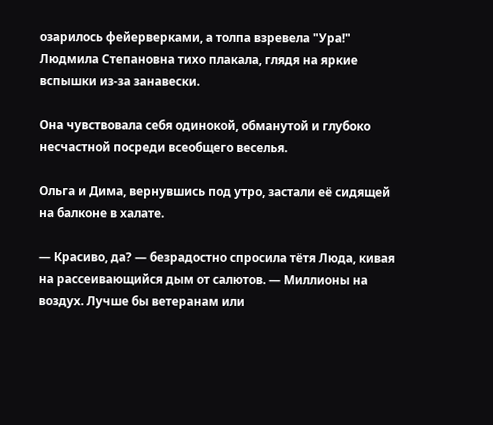озарилось фейерверками, а толпа взревела "Ура!" Людмила Степановна тихо плакала, глядя на яркие вспышки из-за занавески.

Она чувствовала себя одинокой, обманутой и глубоко несчастной посреди всеобщего веселья.

Ольга и Дима, вернувшись под утро, застали её сидящей на балконе в халате.

— Красиво, да? — безрадостно спросила тётя Люда, кивая на рассеивающийся дым от салютов. — Миллионы на воздух. Лучше бы ветеранам или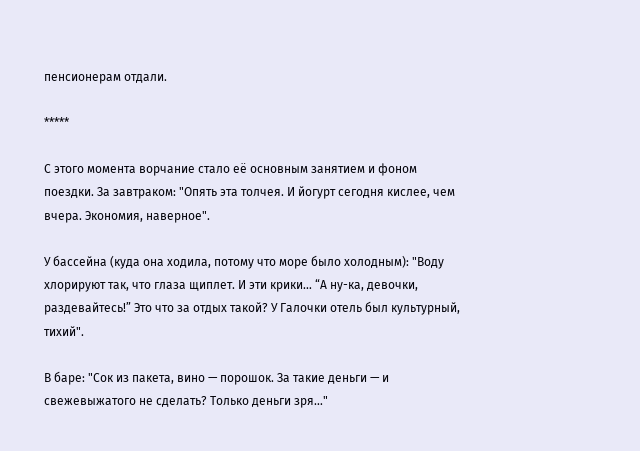пенсионерам отдали.

*****

С этого момента ворчание стало её основным занятием и фоном поездки. За завтраком: "Опять эта толчея. И йогурт сегодня кислее, чем вчера. Экономия, наверное".

У бассейна (куда она ходила, потому что море было холодным): "Воду хлорируют так, что глаза щиплет. И эти крики… “А ну-ка, девочки, раздевайтесь!” Это что за отдых такой? У Галочки отель был культурный, тихий".

В баре: "Сок из пакета, вино — порошок. За такие деньги — и свежевыжатого не сделать? Только деньги зря…"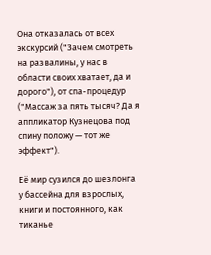Она отказалась от всех экскурсий ("Зачем смотреть на развалины, у нас в области своих хватает, да и дорого"), от спа-процедур ("Массаж за пять тысяч? Да я аппликатор Кузнецова под спину положу — тот же эффект").

Её мир сузился до шезлонга у бассейна для взрослых, книги и постоянного, как тиканье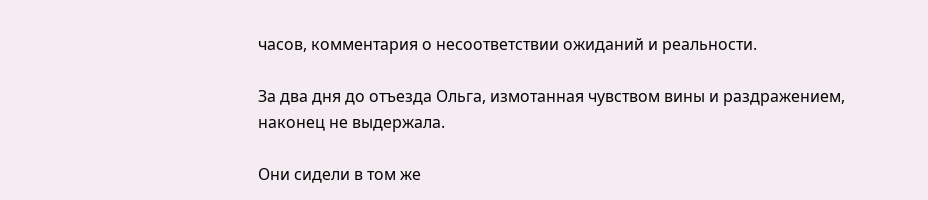часов, комментария о несоответствии ожиданий и реальности.

За два дня до отъезда Ольга, измотанная чувством вины и раздражением, наконец не выдержала.

Они сидели в том же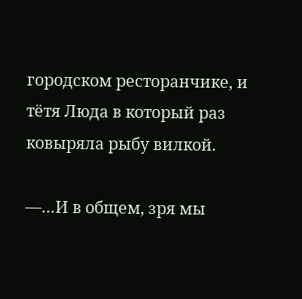городском ресторанчике, и тётя Люда в который раз ковыряла рыбу вилкой.

—…И в общем, зря мы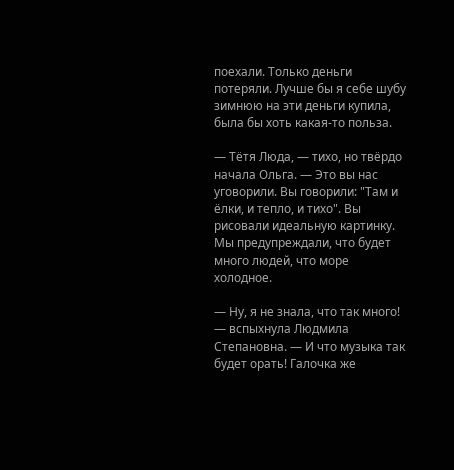поехали. Только деньги потеряли. Лучше бы я себе шубу зимнюю на эти деньги купила, была бы хоть какая-то польза.

— Тётя Люда, — тихо, но твёрдо начала Ольга. — Это вы нас уговорили. Вы говорили: "Там и ёлки, и тепло, и тихо". Вы рисовали идеальную картинку. Мы предупреждали, что будет много людей, что море холодное.

— Ну, я не знала, что так много! — вспыхнула Людмила Степановна. — И что музыка так будет орать! Галочка же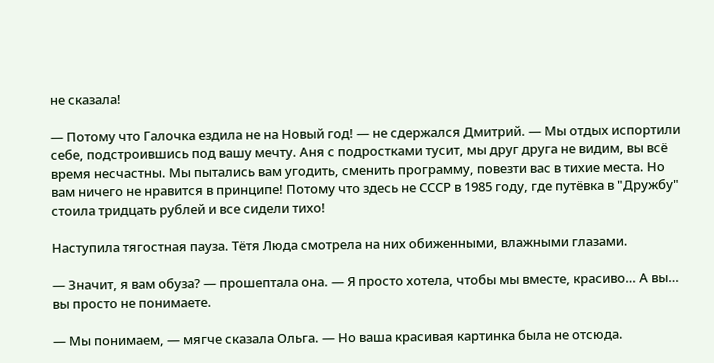не сказала!

— Потому что Галочка ездила не на Новый год! — не сдержался Дмитрий. — Мы отдых испортили себе, подстроившись под вашу мечту. Аня с подростками тусит, мы друг друга не видим, вы всё время несчастны. Мы пытались вам угодить, сменить программу, повезти вас в тихие места. Но вам ничего не нравится в принципе! Потому что здесь не СССР в 1985 году, где путёвка в "Дружбу" стоила тридцать рублей и все сидели тихо!

Наступила тягостная пауза. Тётя Люда смотрела на них обиженными, влажными глазами.

— Значит, я вам обуза? — прошептала она. — Я просто хотела, чтобы мы вместе, красиво… А вы… вы просто не понимаете.

— Мы понимаем, — мягче сказала Ольга. — Но ваша красивая картинка была не отсюда.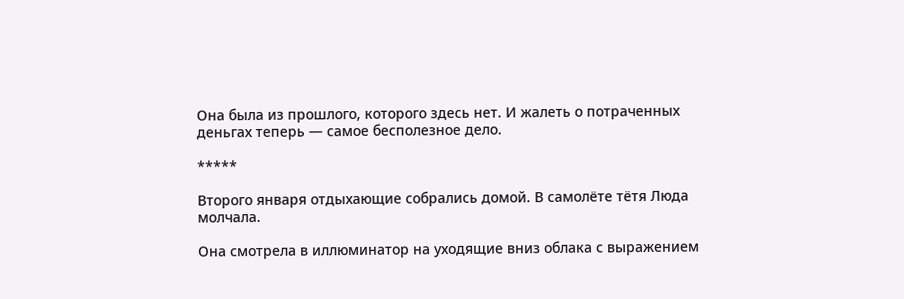Она была из прошлого, которого здесь нет. И жалеть о потраченных деньгах теперь — самое бесполезное дело.

*****

Второго января отдыхающие собрались домой. В самолёте тётя Люда молчала.

Она смотрела в иллюминатор на уходящие вниз облака с выражением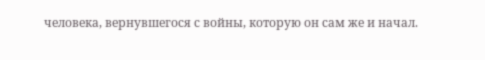человека, вернувшегося с войны, которую он сам же и начал.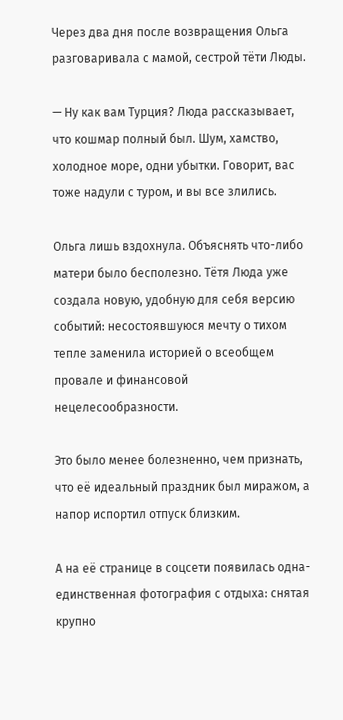Через два дня после возвращения Ольга разговаривала с мамой, сестрой тёти Люды.

— Ну как вам Турция? Люда рассказывает, что кошмар полный был. Шум, хамство, холодное море, одни убытки. Говорит, вас тоже надули с туром, и вы все злились.

Ольга лишь вздохнула. Объяснять что-либо матери было бесполезно. Тётя Люда уже создала новую, удобную для себя версию событий: несостоявшуюся мечту о тихом тепле заменила историей о всеобщем провале и финансовой нецелесообразности.

Это было менее болезненно, чем признать, что её идеальный праздник был миражом, а напор испортил отпуск близким.

А на её странице в соцсети появилась одна-единственная фотография с отдыха: снятая крупно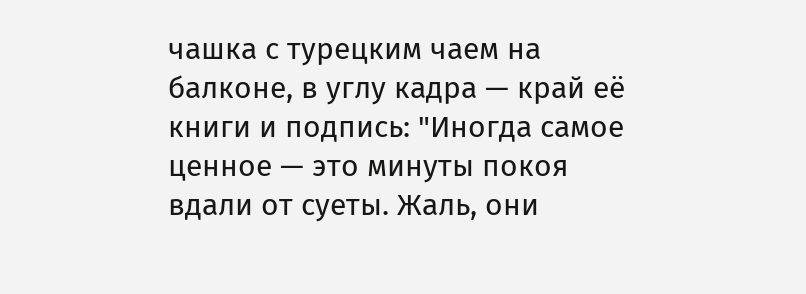чашка с турецким чаем на балконе, в углу кадра — край её книги и подпись: "Иногда самое ценное — это минуты покоя вдали от суеты. Жаль, они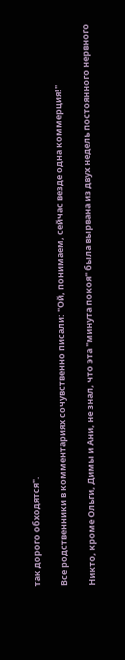так дорого обходятся".

Все родственники в комментариях сочувственно писали: "Ой, понимаем, сейчас везде одна коммерция!"

Никто, кроме Ольги, Димы и Ани, не знал, что эта "минута покоя" была вырвана из двух недель постоянного нервного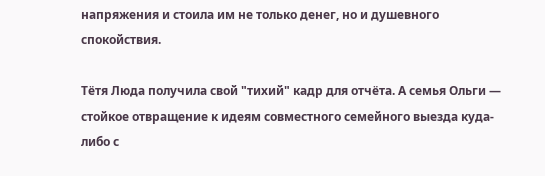напряжения и стоила им не только денег, но и душевного спокойствия.

Тётя Люда получила свой "тихий" кадр для отчёта. А семья Ольги — стойкое отвращение к идеям совместного семейного выезда куда-либо с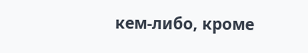кем-либо, кроме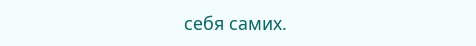себя самих.